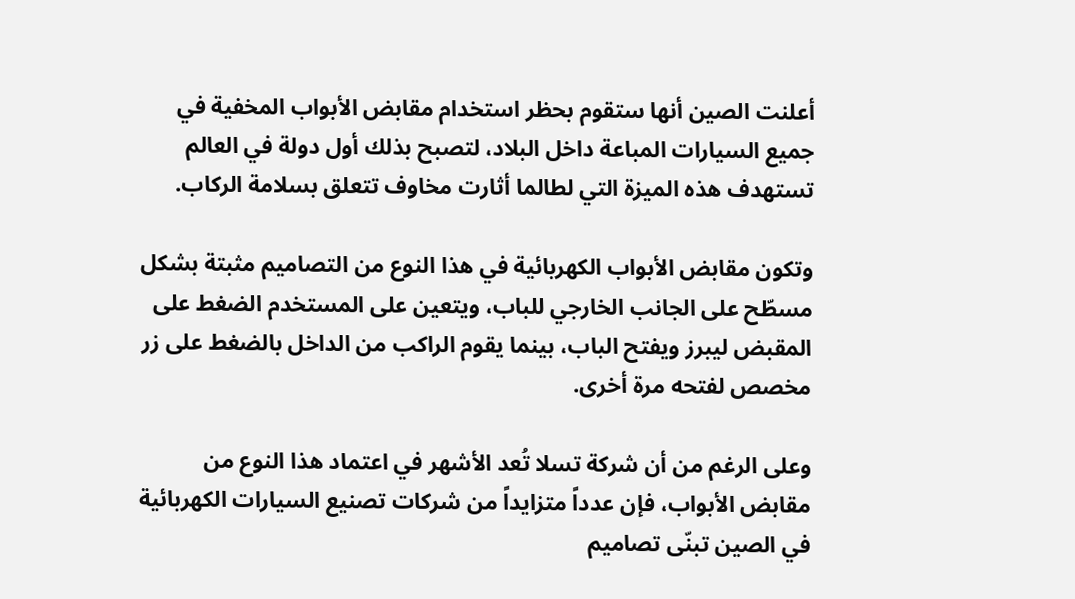أعلنت الصين أنها ستقوم بحظر استخدام مقابض الأبواب المخفية في جميع السيارات المباعة داخل البلاد، لتصبح بذلك أول دولة في العالم تستهدف هذه الميزة التي لطالما أثارت مخاوف تتعلق بسلامة الركاب.

وتكون مقابض الأبواب الكهربائية في هذا النوع من التصاميم مثبتة بشكل مسطّح على الجانب الخارجي للباب، ويتعين على المستخدم الضغط على المقبض ليبرز ويفتح الباب، بينما يقوم الراكب من الداخل بالضغط على زر مخصص لفتحه مرة أخرى.

وعلى الرغم من أن شركة تسلا تُعد الأشهر في اعتماد هذا النوع من مقابض الأبواب، فإن عدداً متزايداً من شركات تصنيع السيارات الكهربائية في الصين تبنّى تصاميم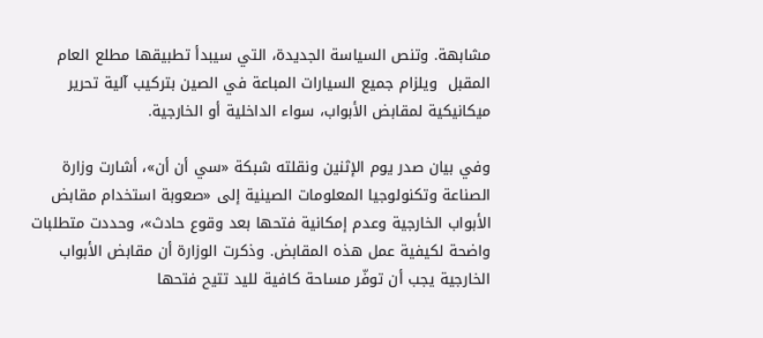مشابهة. وتنص السياسة الجديدة، التي سيبدأ تطبيقها مطلع العام المقبل  ويلزام جميع السيارات المباعة في الصين بتركيب آلية تحرير ميكانيكية لمقابض الأبواب، سواء الداخلية أو الخارجية.

وفي بيان صدر يوم الإثنين ونقلته شبكة «سي أن أن»، أشارت وزارة الصناعة وتكنولوجيا المعلومات الصينية إلى «صعوبة استخدام مقابض الأبواب الخارجية وعدم إمكانية فتحها بعد وقوع حادث»، وحددت متطلبات واضحة لكيفية عمل هذه المقابض. وذكرت الوزارة أن مقابض الأبواب الخارجية يجب أن توفّر مساحة كافية لليد تتيح فتحها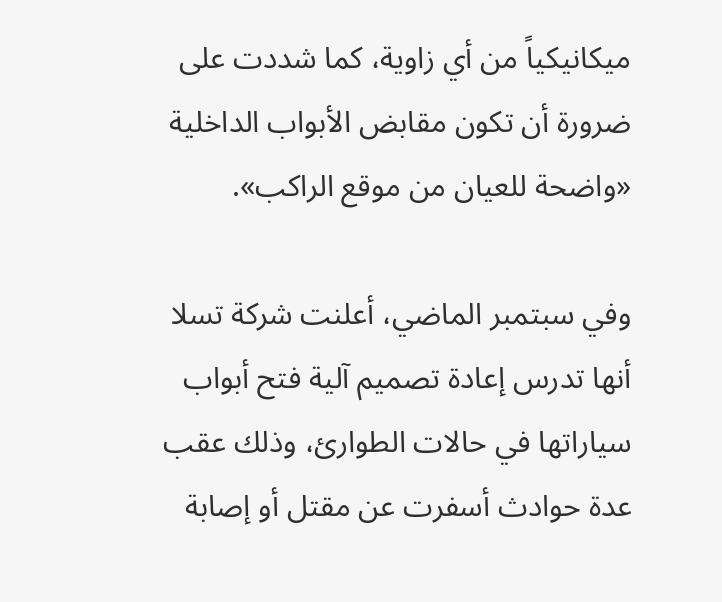ميكانيكياً من أي زاوية، كما شددت على ضرورة أن تكون مقابض الأبواب الداخلية «واضحة للعيان من موقع الراكب».

وفي سبتمبر الماضي، أعلنت شركة تسلا أنها تدرس إعادة تصميم آلية فتح أبواب سياراتها في حالات الطوارئ، وذلك عقب عدة حوادث أسفرت عن مقتل أو إصابة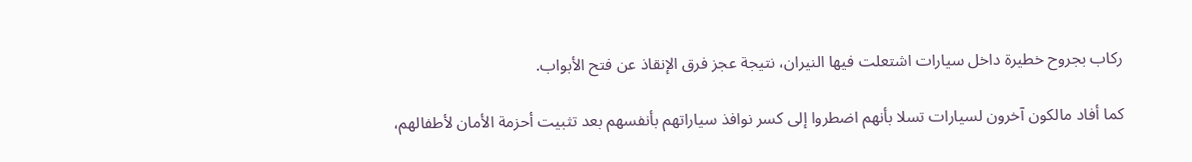ركاب بجروح خطيرة داخل سيارات اشتعلت فيها النيران، نتيجة عجز فرق الإنقاذ عن فتح الأبواب.

كما أفاد مالكون آخرون لسيارات تسلا بأنهم اضطروا إلى كسر نوافذ سياراتهم بأنفسهم بعد تثبيت أحزمة الأمان لأطفالهم،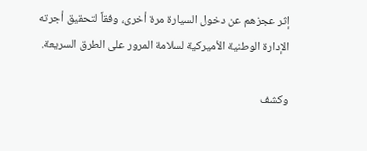إثر عجزهم عن دخول السيارة مرة أخرى، وفقاً لتحقيق أجرته الإدارة الوطنية الأميركية لسلامة المرور على الطرق السريعة.

وكشف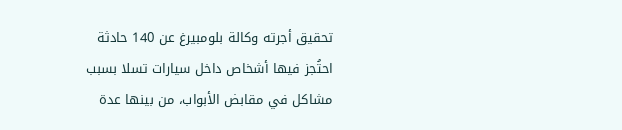تحقيق أجرته وكالة بلومبيرغ عن 140 حادثة احتُجز فيها أشخاص داخل سيارات تسلا بسبب مشاكل في مقابض الأبواب، من بينها عدة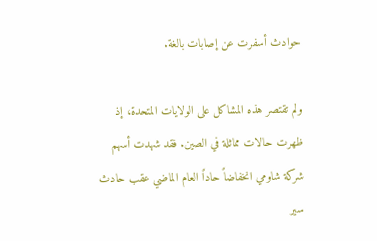حوادث أسفرت عن إصابات بالغة.

ولم تقتصر هذه المشاكل على الولايات المتحدة، إذ ظهرت حالات مماثلة في الصين. فقد شهدت أسهم شركة شاومي انخفاضاً حاداً العام الماضي عقب حادث سير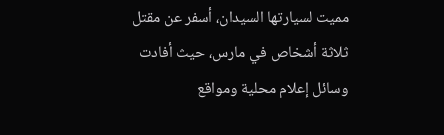مميت لسيارتها السيدان، أسفر عن مقتل ثلاثة أشخاص في مارس، حيث أفادت وسائل إعلام محلية ومواقع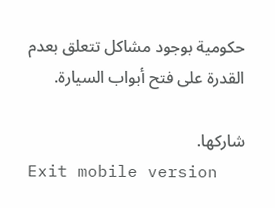حكومية بوجود مشاكل تتعلق بعدم القدرة على فتح أبواب السيارة.

شاركها.
Exit mobile version